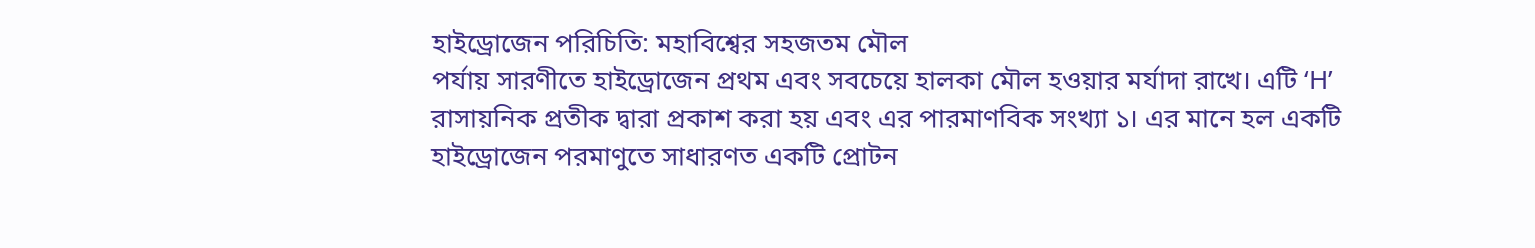হাইড্রোজেন পরিচিতি: মহাবিশ্বের সহজতম মৌল
পর্যায় সারণীতে হাইড্রোজেন প্রথম এবং সবচেয়ে হালকা মৌল হওয়ার মর্যাদা রাখে। এটি ‘H’ রাসায়নিক প্রতীক দ্বারা প্রকাশ করা হয় এবং এর পারমাণবিক সংখ্যা ১। এর মানে হল একটি হাইড্রোজেন পরমাণুতে সাধারণত একটি প্রোটন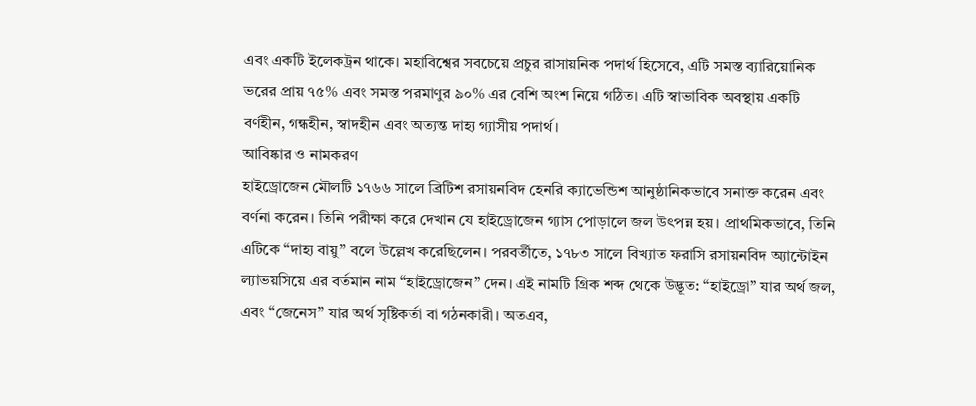এবং একটি ইলেকট্রন থাকে। মহাবিশ্বের সবচেয়ে প্রচুর রাসায়নিক পদার্থ হিসেবে, এটি সমস্ত ব্যারিয়োনিক ভরের প্রায় ৭৫% এবং সমস্ত পরমাণুর ৯০% এর বেশি অংশ নিয়ে গঠিত। এটি স্বাভাবিক অবস্থায় একটি বর্ণহীন, গন্ধহীন, স্বাদহীন এবং অত্যন্ত দাহ্য গ্যাসীয় পদার্থ।
আবিষ্কার ও নামকরণ
হাইড্রোজেন মৌলটি ১৭৬৬ সালে ব্রিটিশ রসায়নবিদ হেনরি ক্যাভেন্ডিশ আনুষ্ঠানিকভাবে সনাক্ত করেন এবং বর্ণনা করেন। তিনি পরীক্ষা করে দেখান যে হাইড্রোজেন গ্যাস পোড়ালে জল উৎপন্ন হয়। প্রাথমিকভাবে, তিনি এটিকে “দাহ্য বায়ু” বলে উল্লেখ করেছিলেন। পরবর্তীতে, ১৭৮৩ সালে বিখ্যাত ফরাসি রসায়নবিদ অ্যান্টোইন ল্যাভয়সিয়ে এর বর্তমান নাম “হাইড্রোজেন” দেন। এই নামটি গ্রিক শব্দ থেকে উদ্ভূত: “হাইড্রো” যার অর্থ জল, এবং “জেনেস” যার অর্থ সৃষ্টিকর্তা বা গঠনকারী। অতএব,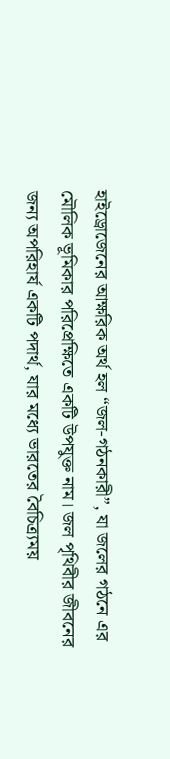হাইড্রোজেনের আক্ষরিক অর্থ হল “জল-গঠনকারী”, যা জলের গঠনে এর মৌলিক ভূমিকার পরিপ্রেক্ষিতে একটি উপযুক্ত নাম। জল পৃথিবীর জীবনের জন্য অপরিহার্য একটি পদার্থ, যার মধ্যে ভারতের বৈচিত্র্যময়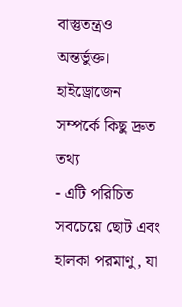বাস্তুতন্ত্রও অন্তর্ভুক্ত।
হাইড্রোজেন সম্পর্কে কিছু দ্রুত তথ্য
- এটি পরিচিত সবচেয়ে ছোট এবং হালকা পরমাণু, যা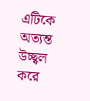এটিকে অত্যন্ত উচ্ছ্বল করে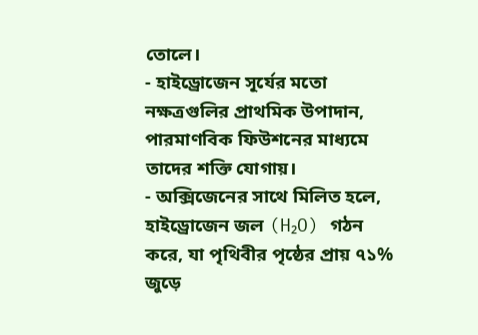তোলে।
- হাইড্রোজেন সূর্যের মতো নক্ষত্রগুলির প্রাথমিক উপাদান, পারমাণবিক ফিউশনের মাধ্যমে তাদের শক্তি যোগায়।
- অক্সিজেনের সাথে মিলিত হলে, হাইড্রোজেন জল (H₂O) গঠন করে, যা পৃথিবীর পৃষ্ঠের প্রায় ৭১% জুড়ে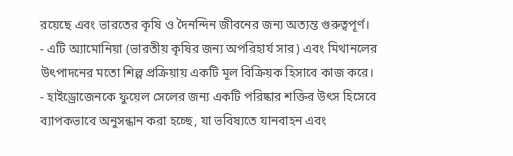রয়েছে এবং ভারতের কৃষি ও দৈনন্দিন জীবনের জন্য অত্যন্ত গুরুত্বপূর্ণ।
- এটি অ্যামোনিয়া (ভারতীয় কৃষির জন্য অপরিহার্য সার) এবং মিথানলের উৎপাদনের মতো শিল্প প্রক্রিয়ায় একটি মূল বিক্রিয়ক হিসাবে কাজ করে।
- হাইড্রোজেনকে ফুয়েল সেলের জন্য একটি পরিষ্কার শক্তির উৎস হিসেবে ব্যাপকভাবে অনুসন্ধান করা হচ্ছে, যা ভবিষ্যতে যানবাহন এবং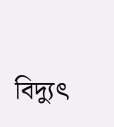বিদ্যুৎ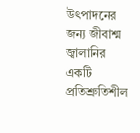উৎপাদনের জন্য জীবাশ্ম জ্বালানির একটি প্রতিশ্রুতিশীল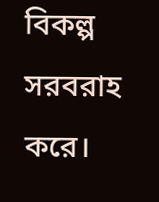বিকল্প সরবরাহ করে।